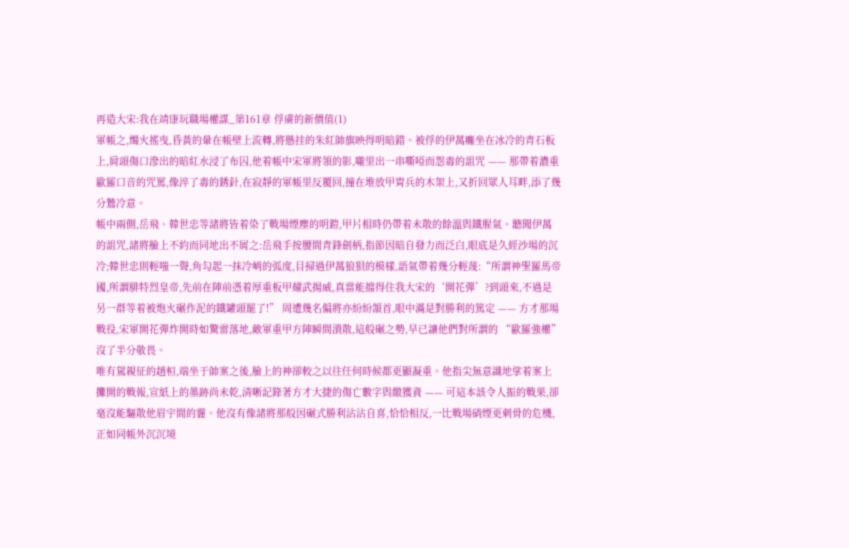再造大宋:我在靖康玩職場權謀_第161章 俘虜的新價值(1)
軍帳之,燭火搖曳,昏黃的暈在帳壁上流轉,將懸挂的朱紅帥旗映得明暗錯。被俘的伊萬癱坐在冰冷的青石板上,肩頭傷口滲出的暗紅水浸了布囚,他着帳中宋軍將領的影,嚨里出一串嘶啞而怨毒的詛咒 —— 那帶着濃重歐羅口音的咒罵,像淬了毒的銹針,在寂靜的軍帳里反覆回,撞在堆放甲胄兵的木架上,又折回眾人耳畔,添了幾分鷙冷意。
帳中兩側,岳飛、韓世忠等諸將皆着染了戰場煙塵的明鎧,甲片相時仍帶着未散的餘溫與鐵腥氣。聽聞伊萬的詛咒,諸將臉上不約而同地出不屑之:岳飛手按腰間青鋒劍柄,指節因暗自發力而泛白,眼底是久經沙場的沉冷;韓世忠則輕嗤一聲,角勾起一抹冷峭的弧度,目掃過伊萬狼狽的模樣,語氣帶着幾分輕蔑:“所謂神聖羅馬帝國,所謂腓特烈皇帝,先前在陣前憑着厚重板甲耀武揚威,真當能擋得住我大宋的‘開花彈’?到頭來,不過是另一群等着被炮火碾作泥的鐵罐頭罷了!” 周遭幾名偏將亦紛紛頷首,眼中滿是對勝利的篤定 —— 方才那場戰役,宋軍開花彈炸開時如驚雷落地,敵軍重甲方陣瞬間潰散,這般碾之勢,早已讓他們對所謂的 “歐羅強權” 沒了半分敬畏。
唯有駕親征的趙桓,端坐于帥案之後,臉上的神卻較之以往任何時候都更顯凝重。他指尖無意識地挲着案上攤開的戰報,宣紙上的墨跡尚未乾,清晰記錄著方才大捷的傷亡數字與繳獲資 —— 可這本該令人振的戰果,卻毫沒能驅散他眉宇間的霾。他沒有像諸將那般因碾式勝利沾沾自喜,恰恰相反,一比戰場硝煙更刺骨的危機,正如同帳外沉沉境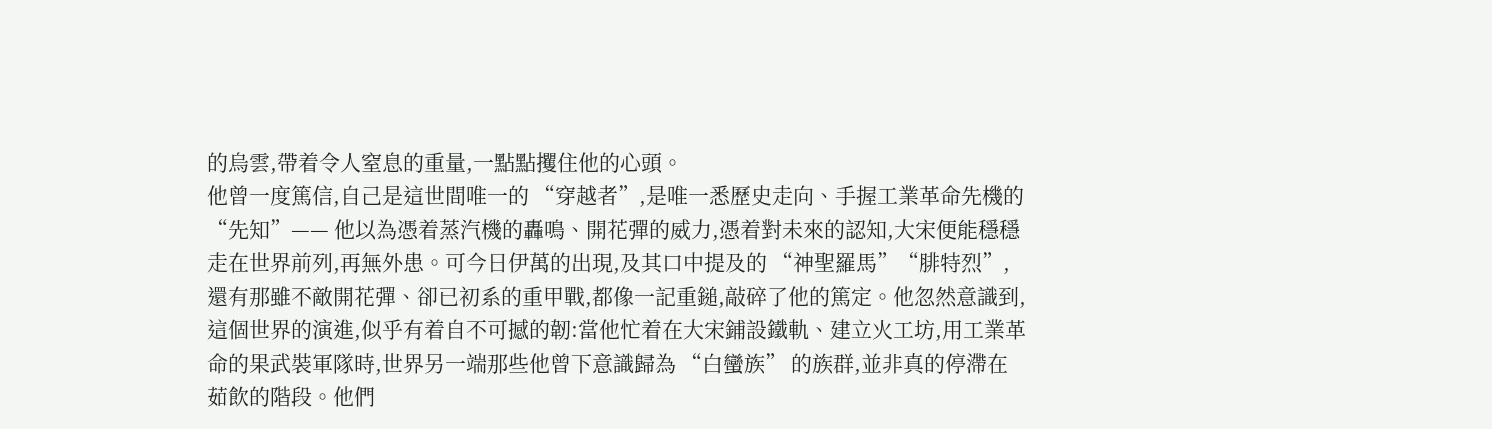的烏雲,帶着令人窒息的重量,一點點攫住他的心頭。
他曾一度篤信,自己是這世間唯一的 “穿越者”,是唯一悉歷史走向、手握工業革命先機的 “先知”—— 他以為憑着蒸汽機的轟鳴、開花彈的威力,憑着對未來的認知,大宋便能穩穩走在世界前列,再無外患。可今日伊萬的出現,及其口中提及的 “神聖羅馬”“腓特烈”,還有那雖不敵開花彈、卻已初系的重甲戰,都像一記重鎚,敲碎了他的篤定。他忽然意識到,這個世界的演進,似乎有着自不可撼的韌:當他忙着在大宋鋪設鐵軌、建立火工坊,用工業革命的果武裝軍隊時,世界另一端那些他曾下意識歸為 “白蠻族” 的族群,並非真的停滯在茹飲的階段。他們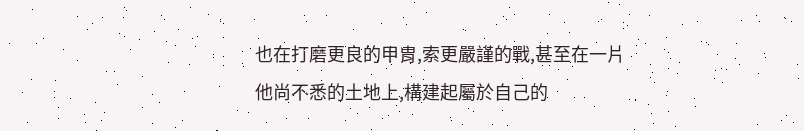也在打磨更良的甲胄,索更嚴謹的戰,甚至在一片他尚不悉的土地上,構建起屬於自己的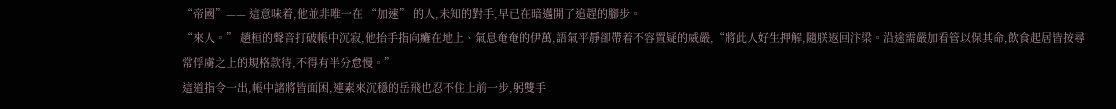“帝國”—— 這意味着,他並非唯一在 “加速” 的人,未知的對手,早已在暗邁開了追趕的腳步。
“來人。” 趙桓的聲音打破帳中沉寂,他抬手指向癱在地上、氣息奄奄的伊萬,語氣平靜卻帶着不容置疑的威嚴,“將此人好生押解,隨朕返回汴梁。沿途需嚴加看管以保其命,飲食起居皆按尋常俘虜之上的規格款待,不得有半分怠慢。”
這道指令一出,帳中諸將皆面困,連素來沉穩的岳飛也忍不住上前一步,躬雙手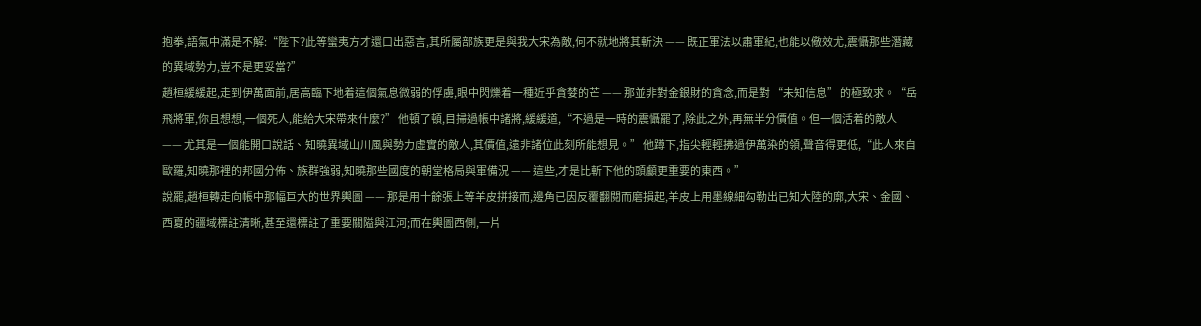抱拳,語氣中滿是不解:“陛下?此等蠻夷方才還口出惡言,其所屬部族更是與我大宋為敵,何不就地將其斬決 —— 既正軍法以肅軍紀,也能以儆效尤,震懾那些潛藏的異域勢力,豈不是更妥當?”
趙桓緩緩起,走到伊萬面前,居高臨下地着這個氣息微弱的俘虜,眼中閃爍着一種近乎貪婪的芒 —— 那並非對金銀財的貪念,而是對 “未知信息” 的極致求。“岳飛將軍,你且想想,一個死人,能給大宋帶來什麼?” 他頓了頓,目掃過帳中諸將,緩緩道,“不過是一時的震懾罷了,除此之外,再無半分價值。但一個活着的敵人 —— 尤其是一個能開口說話、知曉異域山川風與勢力虛實的敵人,其價值,遠非諸位此刻所能想見。” 他蹲下,指尖輕輕拂過伊萬染的領,聲音得更低,“此人來自歐羅,知曉那裡的邦國分佈、族群強弱,知曉那些國度的朝堂格局與軍備況 —— 這些,才是比斬下他的頭顱更重要的東西。”
說罷,趙桓轉走向帳中那幅巨大的世界輿圖 —— 那是用十餘張上等羊皮拼接而,邊角已因反覆翻閱而磨損起,羊皮上用墨線細勾勒出已知大陸的廓,大宋、金國、西夏的疆域標註清晰,甚至還標註了重要關隘與江河;而在輿圖西側,一片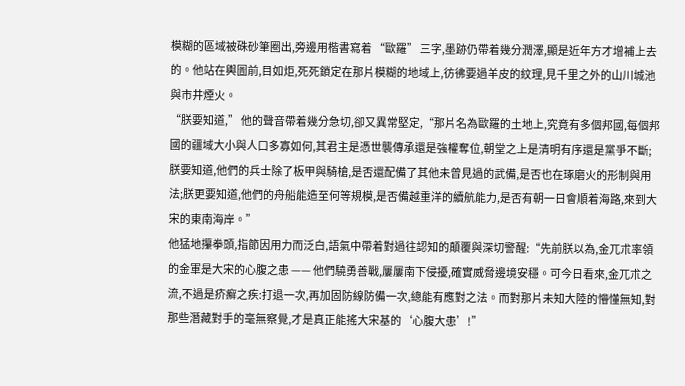模糊的區域被硃砂筆圈出,旁邊用楷書寫着 “歐羅” 三字,墨跡仍帶着幾分潤澤,顯是近年方才增補上去的。他站在輿圖前,目如炬,死死鎖定在那片模糊的地域上,彷彿要過羊皮的紋理,見千里之外的山川城池與市井煙火。
“朕要知道,” 他的聲音帶着幾分急切,卻又異常堅定,“那片名為歐羅的土地上,究竟有多個邦國,每個邦國的疆域大小與人口多寡如何,其君主是憑世襲傳承還是強權奪位,朝堂之上是清明有序還是黨爭不斷;朕要知道,他們的兵士除了板甲與騎槍,是否還配備了其他未曾見過的武備,是否也在琢磨火的形制與用法;朕更要知道,他們的舟船能造至何等規模,是否備越重洋的續航能力,是否有朝一日會順着海路,來到大宋的東南海岸。”
他猛地攥拳頭,指節因用力而泛白,語氣中帶着對過往認知的顛覆與深切警醒:“先前朕以為,金兀朮率領的金軍是大宋的心腹之患 —— 他們驍勇善戰,屢屢南下侵擾,確實威脅邊境安穩。可今日看來,金兀朮之流,不過是疥癬之疾:打退一次,再加固防線防備一次,總能有應對之法。而對那片未知大陸的懵懂無知,對那些潛藏對手的毫無察覺,才是真正能搖大宋基的‘心腹大患’!”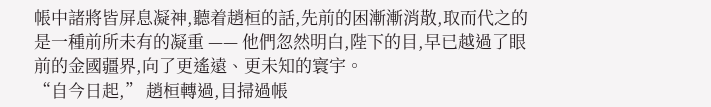帳中諸將皆屏息凝神,聽着趙桓的話,先前的困漸漸消散,取而代之的是一種前所未有的凝重 —— 他們忽然明白,陛下的目,早已越過了眼前的金國疆界,向了更遙遠、更未知的寰宇。
“自今日起,” 趙桓轉過,目掃過帳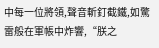中每一位將領,聲音斬釘截鐵,如驚雷般在軍帳中炸響,“朕之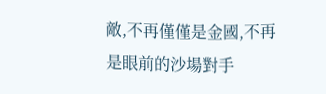敵,不再僅僅是金國,不再是眼前的沙場對手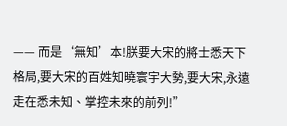—— 而是‘無知’本!朕要大宋的將士悉天下格局,要大宋的百姓知曉寰宇大勢,要大宋,永遠走在悉未知、掌控未來的前列!”